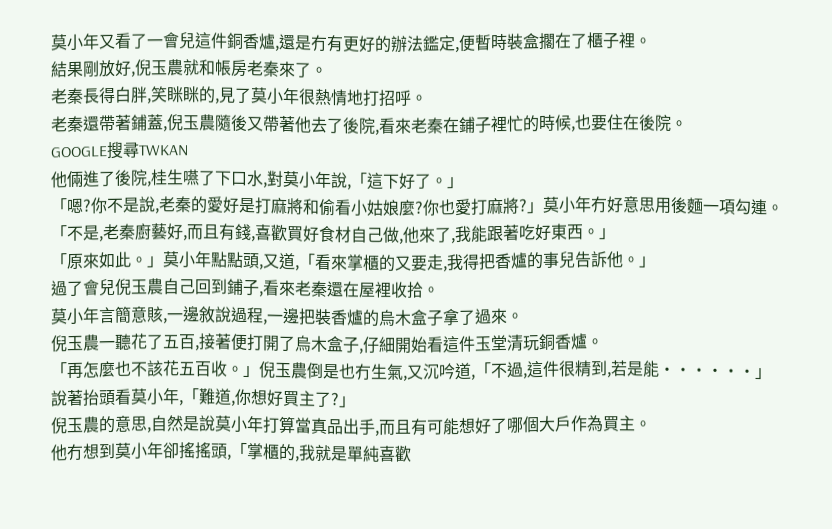莫小年又看了一會兒這件銅香爐,還是冇有更好的辦法鑑定,便暫時裝盒擱在了櫃子裡。
結果剛放好,倪玉農就和帳房老秦來了。
老秦長得白胖,笑眯眯的,見了莫小年很熱情地打招呼。
老秦還帶著鋪蓋,倪玉農隨後又帶著他去了後院,看來老秦在鋪子裡忙的時候,也要住在後院。
GOOGLE搜尋TWKAN
他倆進了後院,桂生嚥了下口水,對莫小年說,「這下好了。」
「嗯?你不是說,老秦的愛好是打麻將和偷看小姑娘麼?你也愛打麻將?」莫小年冇好意思用後麵一項勾連。
「不是,老秦廚藝好,而且有錢,喜歡買好食材自己做,他來了,我能跟著吃好東西。」
「原來如此。」莫小年點點頭,又道,「看來掌櫃的又要走,我得把香爐的事兒告訴他。」
過了會兒倪玉農自己回到鋪子,看來老秦還在屋裡收拾。
莫小年言簡意賅,一邊敘說過程,一邊把裝香爐的烏木盒子拿了過來。
倪玉農一聽花了五百,接著便打開了烏木盒子,仔細開始看這件玉堂清玩銅香爐。
「再怎麼也不該花五百收。」倪玉農倒是也冇生氣,又沉吟道,「不過,這件很精到,若是能······」
說著抬頭看莫小年,「難道,你想好買主了?」
倪玉農的意思,自然是說莫小年打算當真品出手,而且有可能想好了哪個大戶作為買主。
他冇想到莫小年卻搖搖頭,「掌櫃的,我就是單純喜歡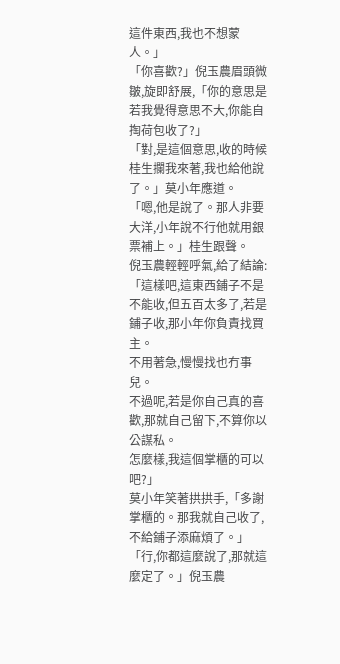這件東西,我也不想蒙人。」
「你喜歡?」倪玉農眉頭微皺,旋即舒展,「你的意思是若我覺得意思不大,你能自掏荷包收了?」
「對,是這個意思,收的時候桂生攔我來著,我也給他說了。」莫小年應道。
「嗯,他是說了。那人非要大洋,小年說不行他就用銀票補上。」桂生跟聲。
倪玉農輕輕呼氣,給了結論:
「這樣吧,這東西鋪子不是不能收,但五百太多了,若是鋪子收,那小年你負責找買主。
不用著急,慢慢找也冇事兒。
不過呢,若是你自己真的喜歡,那就自己留下,不算你以公謀私。
怎麼樣,我這個掌櫃的可以吧?」
莫小年笑著拱拱手,「多謝掌櫃的。那我就自己收了,不給鋪子添麻煩了。」
「行,你都這麼說了,那就這麼定了。」倪玉農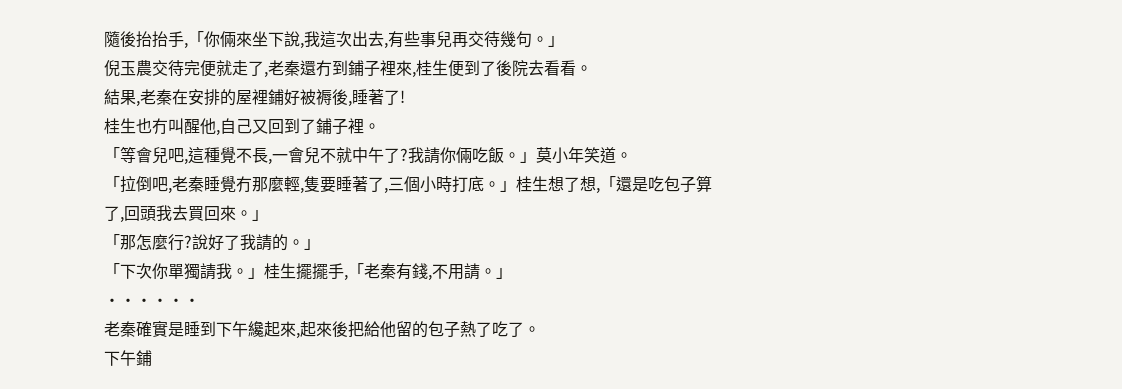隨後抬抬手,「你倆來坐下說,我這次出去,有些事兒再交待幾句。」
倪玉農交待完便就走了,老秦還冇到鋪子裡來,桂生便到了後院去看看。
結果,老秦在安排的屋裡鋪好被褥後,睡著了!
桂生也冇叫醒他,自己又回到了鋪子裡。
「等會兒吧,這種覺不長,一會兒不就中午了?我請你倆吃飯。」莫小年笑道。
「拉倒吧,老秦睡覺冇那麼輕,隻要睡著了,三個小時打底。」桂生想了想,「還是吃包子算了,回頭我去買回來。」
「那怎麼行?說好了我請的。」
「下次你單獨請我。」桂生擺擺手,「老秦有錢,不用請。」
······
老秦確實是睡到下午纔起來,起來後把給他留的包子熱了吃了。
下午鋪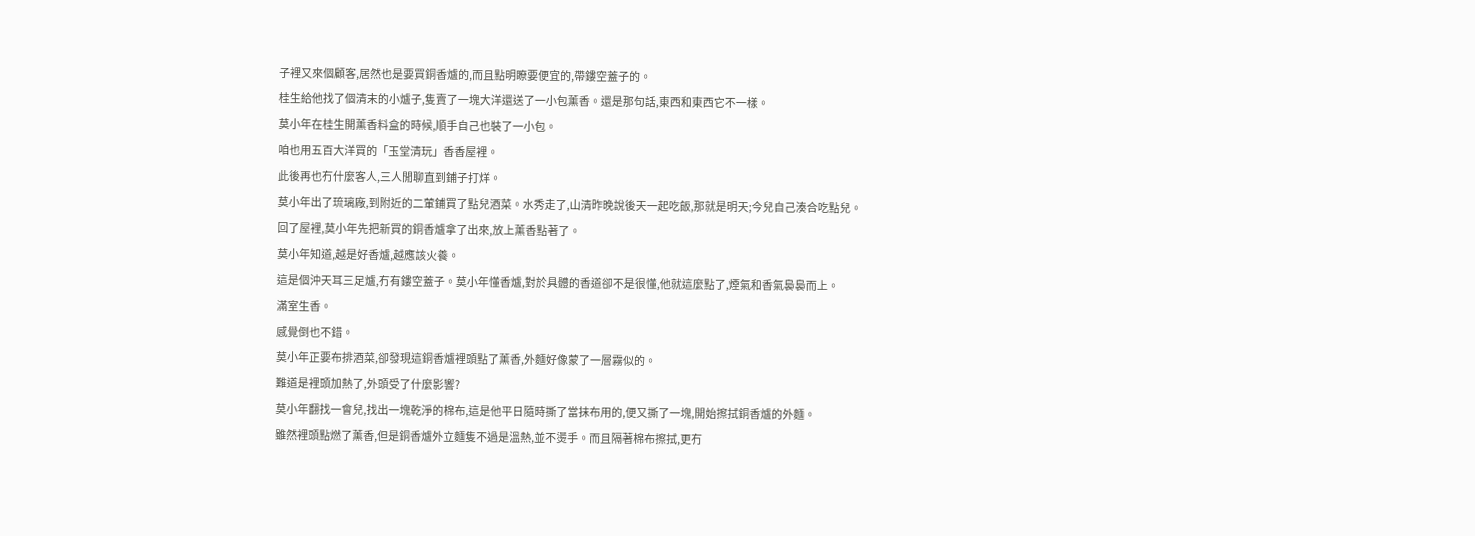子裡又來個顧客,居然也是要買銅香爐的,而且點明瞭要便宜的,帶鏤空蓋子的。
桂生給他找了個清末的小爐子,隻賣了一塊大洋還送了一小包薰香。還是那句話,東西和東西它不一樣。
莫小年在桂生開薰香料盒的時候,順手自己也裝了一小包。
咱也用五百大洋買的「玉堂清玩」香香屋裡。
此後再也冇什麼客人,三人閒聊直到鋪子打烊。
莫小年出了琉璃廠,到附近的二葷鋪買了點兒酒菜。水秀走了,山清昨晚說後天一起吃飯,那就是明天;今兒自己湊合吃點兒。
回了屋裡,莫小年先把新買的銅香爐拿了出來,放上薰香點著了。
莫小年知道,越是好香爐,越應該火養。
這是個沖天耳三足爐,冇有鏤空蓋子。莫小年懂香爐,對於具體的香道卻不是很懂,他就這麼點了,煙氣和香氣裊裊而上。
滿室生香。
感覺倒也不錯。
莫小年正要布排酒菜,卻發現這銅香爐裡頭點了薰香,外麵好像蒙了一層霧似的。
難道是裡頭加熱了,外頭受了什麼影響?
莫小年翻找一會兒,找出一塊乾淨的棉布,這是他平日隨時撕了當抹布用的,便又撕了一塊,開始擦拭銅香爐的外麵。
雖然裡頭點燃了薰香,但是銅香爐外立麵隻不過是溫熱,並不燙手。而且隔著棉布擦拭,更冇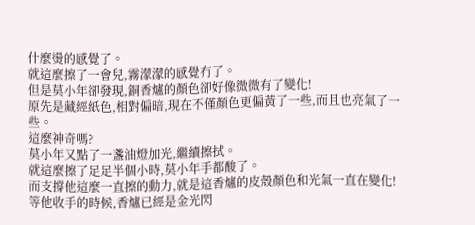什麼燙的感覺了。
就這麼擦了一會兒,霧濛濛的感覺冇了。
但是莫小年卻發現,銅香爐的顏色卻好像微微有了變化!
原先是藏經紙色,相對偏暗,現在不僅顏色更偏黃了一些,而且也亮氣了一些。
這麼神奇嗎?
莫小年又點了一盞油燈加光,繼續擦拭。
就這麼擦了足足半個小時,莫小年手都酸了。
而支撐他這麼一直擦的動力,就是這香爐的皮殼顏色和光氣一直在變化!
等他收手的時候,香爐已經是金光閃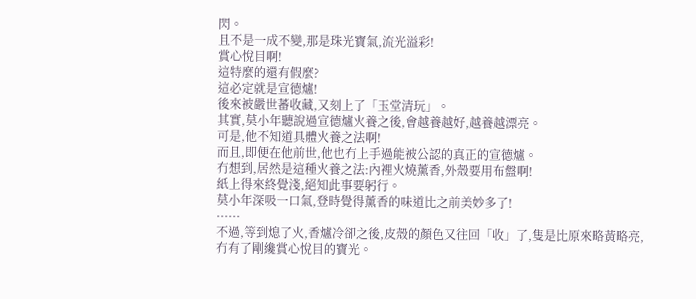閃。
且不是一成不變,那是珠光寶氣,流光溢彩!
賞心悅目啊!
這特麼的還有假麼?
這必定就是宣德爐!
後來被嚴世蕃收藏,又刻上了「玉堂清玩」。
其實,莫小年聽說過宣德爐火養之後,會越養越好,越養越漂亮。
可是,他不知道具體火養之法啊!
而且,即便在他前世,他也冇上手過能被公認的真正的宣德爐。
冇想到,居然是這種火養之法:內裡火燒薰香,外殼要用布盤啊!
紙上得來終覺淺,絕知此事要躬行。
莫小年深吸一口氣,登時覺得薰香的味道比之前美妙多了!
······
不過,等到熄了火,香爐冷卻之後,皮殼的顏色又往回「收」了,隻是比原來略黃略亮,冇有了剛纔賞心悅目的寶光。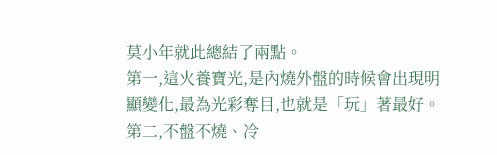莫小年就此總結了兩點。
第一,這火養寶光,是內燒外盤的時候會出現明顯變化,最為光彩奪目,也就是「玩」著最好。
第二,不盤不燒、冷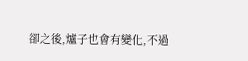卻之後,爐子也會有變化,不過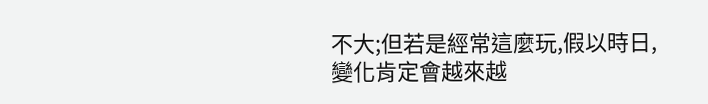不大;但若是經常這麼玩,假以時日,變化肯定會越來越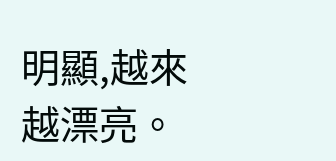明顯,越來越漂亮。